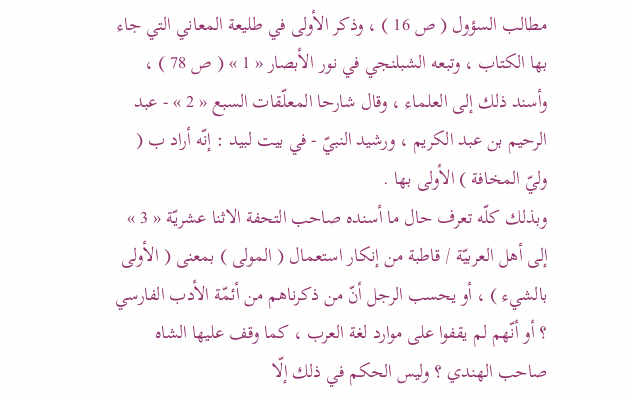مطالب السؤول ( ص 16 ) ، وذكر الأولى في طليعة المعاني التي جاء بها الكتاب ، وتبعه الشبلنجي في نور الأبصار « 1 » ( ص 78 ) ، وأسند ذلك إلى العلماء ، وقال شارحا المعلّقات السبع « 2 » - عبد الرحيم بن عبد الكريم ، ورشيد النبيّ - في بيت لبيد : إنّه أراد ب ( وليّ المخافة ) الأولى بها .
وبذلك كلّه تعرف حال ما أسنده صاحب التحفة الاثنا عشريّة « 3 » إلى أهل العربيّة / قاطبة من إنكار استعمال ( المولى ) بمعنى ( الأولى بالشيء ) ، أو يحسب الرجل أنّ من ذكرناهم من أئمّة الأدب الفارسي ؟ أو أنّهم لم يقفوا على موارد لغة العرب ، كما وقف عليها الشاه صاحب الهندي ؟ وليس الحكم في ذلك إلّا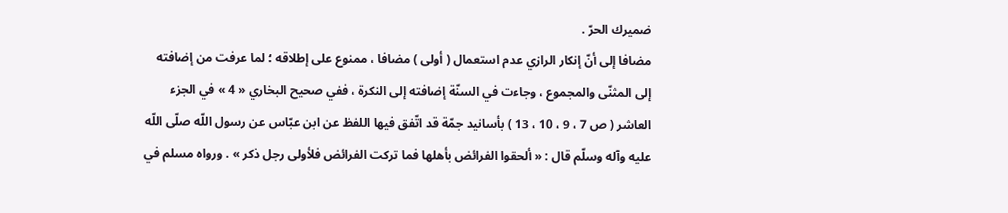ضميرك الحرّ .
مضافا إلى أنّ إنكار الرازي عدم استعمال ( أولى ) مضافا ، ممنوع على إطلاقه ؛ لما عرفت من إضافته إلى المثنّى والمجموع ، وجاءت في السنّة إضافته إلى النكرة ، ففي صحيح البخاري « 4 » في الجزء العاشر ( ص 7 ، 9 ، 10 ، 13 ) بأسانيد جمّة قد اتّفق فيها اللفظ عن ابن عبّاس عن رسول اللّه صلّى اللّه عليه وآله وسلّم قال : « ألحقوا الفرائض بأهلها فما تركت الفرائض فلأولى رجل ذكر » . ورواه مسلم في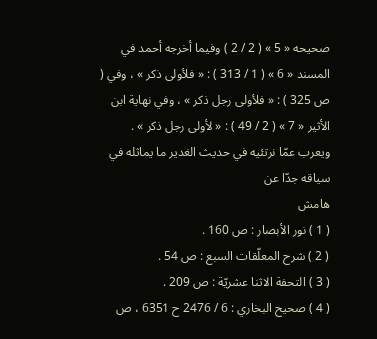صحيحه « 5 » ( 2 / 2 ) وفيما أخرجه أحمد في المسند « 6 » ( 1 / 313 ) : « فلأولى ذكر » ، وفي ( ص 325 ) : « فلأولى رجل ذكر » ، وفي نهاية ابن الأثير « 7 » ( 2 / 49 ) : « لأولى رجل ذكر » .
ويعرب عمّا نرتئيه في حديث الغدير ما يماثله في سياقه جدّا عن
هامش
( 1 ) نور الأبصار : ص 160 .
( 2 ) شرح المعلّقات السبع : ص 54 .
( 3 ) التحفة الاثنا عشريّة : ص 209 .
( 4 ) صحيح البخاري : 6 / 2476 ح 6351 ، ص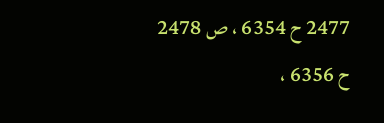2477 ح 6354 ، ص 2478 ح 6356 ،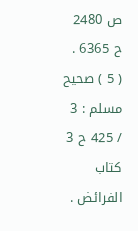ص 2480 ح 6365 .
( 5 ) صحيح مسلم : 3 / 425 ح 3 كتاب الفرائض .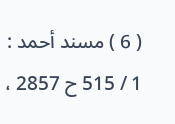( 6 ) مسند أحمد : 1 / 515 ح 2857 ،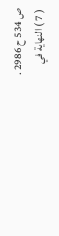ص 534 ح 2986 .
( 7 ) النهاية في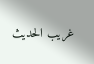غريب الحديث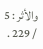والأثر : 5 / 229 .